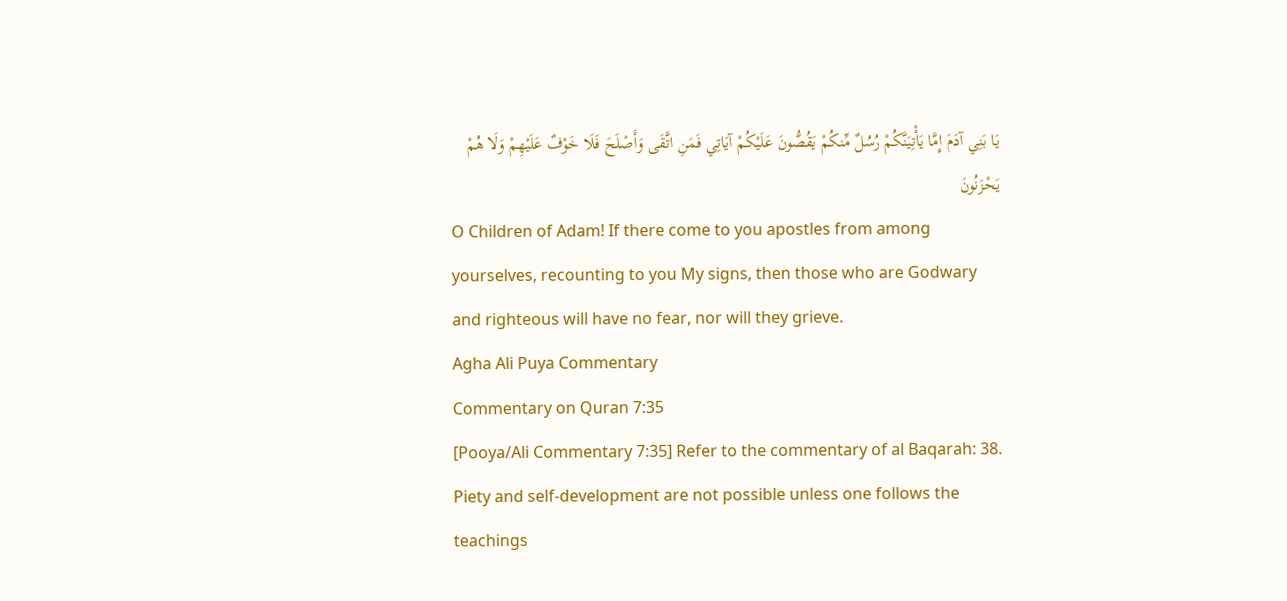يَا بَنِي آدَمَ إِمَّا يَأْتِيَنَّكُمْ رُسُلٌ مِّنكُمْ يَقُصُّونَ عَلَيْكُمْ آيَاتِي فَمَنِ اتَّقَى وَأَصْلَحَ فَلَا خَوْفٌ عَلَيْهِمْ وَلَا هُمْ يَحْزَنُونَ
O Children of Adam! If there come to you apostles from among yourselves, recounting to you My signs, then those who are Godwary and righteous will have no fear, nor will they grieve.
Agha Ali Puya Commentary
Commentary on Quran 7:35
[Pooya/Ali Commentary 7:35] Refer to the commentary of al Baqarah: 38. Piety and self-development are not possible unless one follows the teachings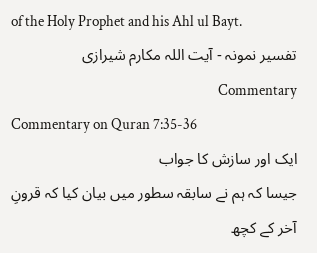of the Holy Prophet and his Ahl ul Bayt.
تفسیر نمونہ - آیت اللہ مکارم شیرازی Commentary
Commentary on Quran 7:35-36
ایک اور سازش کا جواب
جیسا کہ ہم نے سابقہ سطور میں بیان کیا کہ قرونِ آخر کے کچھ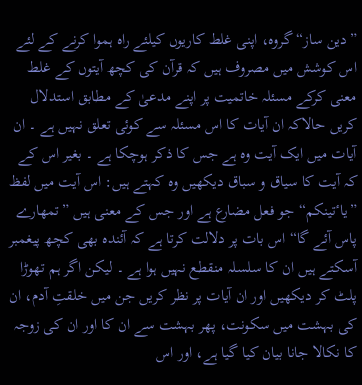”دین ساز“ گروہ، اپنی غلط کاریوں کیلئے راہ ہموا کرنے کے لئے اس کوشش میں مصروف ہیں کہ قرآن کی کچھ آیتوں کے غلط معنی کرکے مسئلہ خاتمیت پر اپنے مدعیٰ کے مطابق استدلال کریں حالاکہ ان آیات کا اس مسئلہ سے کوئی تعلق نہیں ہے ۔ ان آیات میں ایک آیت وہ ہے جس کا ذکر ہوچکا ہے ۔ بغیر اس کے کہ آیت کا سیاق و سباق دیکھیں وہ کہتے ہیں: اس آیت میں لفظ ”یاٴتینکم“ جو فعل مضارع ہے اور جس کے معنی ہیں ”تمھارے پاس آئے گا“ اس بات پر دلالت کرتا ہے کہ آئندہ بھی کچھ پیغمبر آسکتے ہیں ان کا سلسلہ منقطع نہیں ہوا ہے ۔ لیکن اگر ہم تھوڑا پلٹ کر دیکھیں اور ان آیات پر نظر کریں جن میں خلقتِ آدم، ان کی بہشت میں سکونت، پھر بہشت سے ان کا اور ان کی زوجہ کا نکالا جانا بیان کیا گیا ہے، اور اس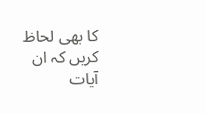کا بھی لحاظ کریں کہ ان آیات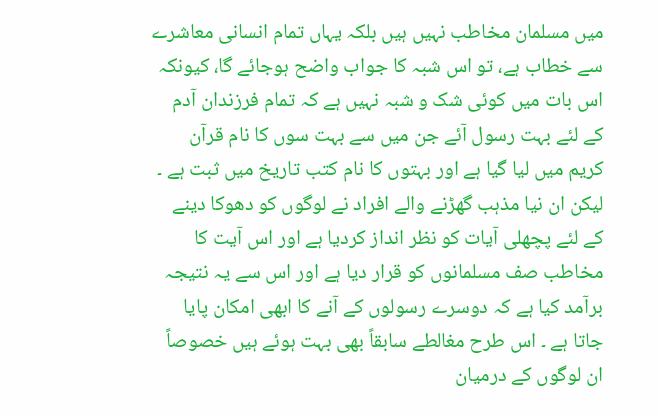میں مسلمان مخاطب نہیں ہیں بلکہ یہاں تمام انسانی معاشرے سے خطاب ہے، تو اس شبہ کا جواب واضح ہوجائے گا، کیونکہ اس بات میں کوئی شک و شبہ نہیں ہے کہ تمام فرزندان آدم کے لئے بہت رسول آئے جن میں سے بہت سوں کا نام قرآن کریم میں لیا گیا ہے اور بہتوں کا نام کتب تاریخ میں ثبت ہے ۔ لیکن ان نیا مذہب گھڑنے والے افراد نے لوگوں کو دھوکا دینے کے لئے پچھلی آیات کو نظر انداز کردیا ہے اور اس آیت کا مخاطب صف مسلمانوں کو قرار دیا ہے اور اس سے یہ نتیجہ برآمد کیا ہے کہ دوسرے رسولوں کے آنے کا ابھی امکان پایا جاتا ہے ۔ اس طرح مغالطے سابقاً بھی بہت ہوئے ہیں خصوصاً ان لوگوں کے درمیان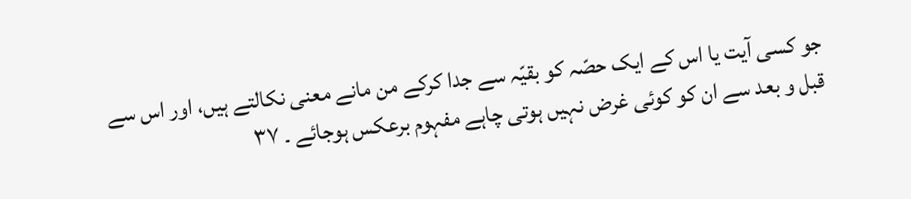جو کسی آیت یا اس کے ایک حصّہ کو بقیّہ سے جدا کرکے من مانے معنی نکالتے ہیں، اور اس سے قبل و بعد سے ان کو کوئی غرض نہیں ہوتی چاہے مفہوم برعکس ہوجائے ۔ ۳۷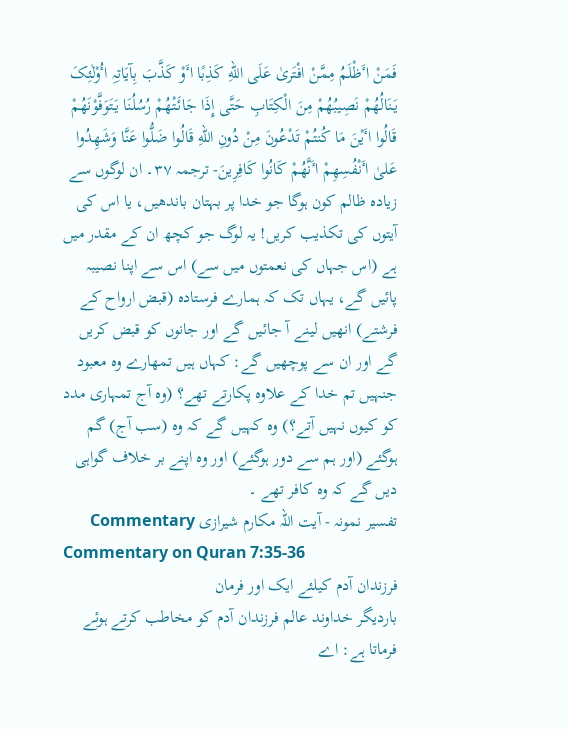فَمَنْ اٴَظْلَمُ مِمَّنْ افْتَریٰ عَلَی اللهِ کَذِبًا اٴَوْ کَذَّبَ بِآیَاتِہِ اٴُوْلٰئِکَ یَنَالُھُمْ نَصِیبُھُمْ مِنَ الْکِتَابِ حَتَّی إِذَا جَائَتْھُمْ رُسُلُنَا یَتَوَفَّوْنَھُمْ قَالُوا اٴَیْنَ مَا کُنتُمْ تَدْعُونَ مِنْ دُونِ اللهِ قَالُوا ضَلُّوا عَنَّا وَشَھِدُوا عَلیٰ اٴَنْفُسِھِمْ اٴَنَّھُمْ کَانُوا کَافِرِینَ- ترجمہ ۳۷۔ ان لوگوں سے زیادہ ظالم کون ہوگا جو خدا پر بہتان باندھیں، یا اس کی آیتوں کی تکذیب کریں! یہ لوگ جو کچھ ان کے مقدر میں ہے (اس جہاں کی نعمتوں میں سے) اس سے اپنا نصیبہ پائیں گے، یہاں تک کہ ہمارے فرستادہ (قبض ارواح کے فرشتے) انھیں لینے آ جائیں گے اور جانوں کو قبض کریں گے اور ان سے پوچھیں گے: کہاں ہیں تمھارے وہ معبود جنہیں تم خدا کے علاوہ پکارتے تھے؟ (وہ آج تمہاری مدد کو کیوں نہیں آتے؟) وہ کہیں گے کہ وہ (سب آج) گم ہوگئے (اور ہم سے دور ہوگئے) اور وہ اپنے بر خلاف گواہی دیں گے کہ وہ کافر تھے ۔
تفسیر نمونہ - آیت اللہ مکارم شیرازی Commentary
Commentary on Quran 7:35-36
فرزندان آدم کیلئے ایک اور فرمان
باردیگر خداوند عالم فرزندان آدم کو مخاطب کرتے ہوئے فرماتا ہے: اے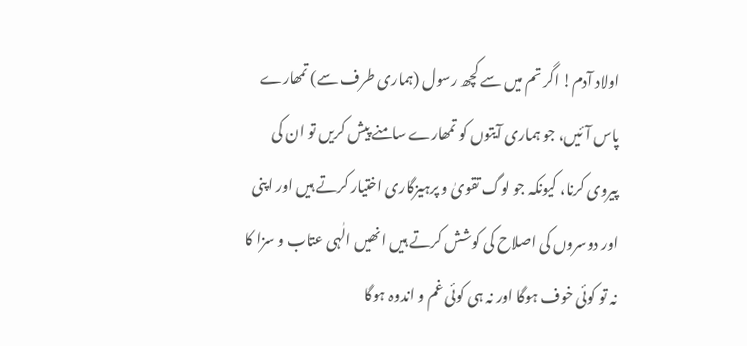اولاد آدم! اگر تم میں سے کچھ رسول (ہماری طرف سے) تمھارے پاس آئیں، جو ہماری آیتوں کو تمھارے سامنے پیش کریں تو ان کی پیروی کرنا، کیونکہ جو لوگ تقویٰ و پرہیزگاری اختیار کرتے ہیں اور اپنی اور دوسروں کی اصلاح کی کوشش کرتے ہیں انھیں الٰہی عتاب و سزا کا نہ تو کوئی خوف ہوگا اور نہ ہی کوئی غم و اندوہ ہوگا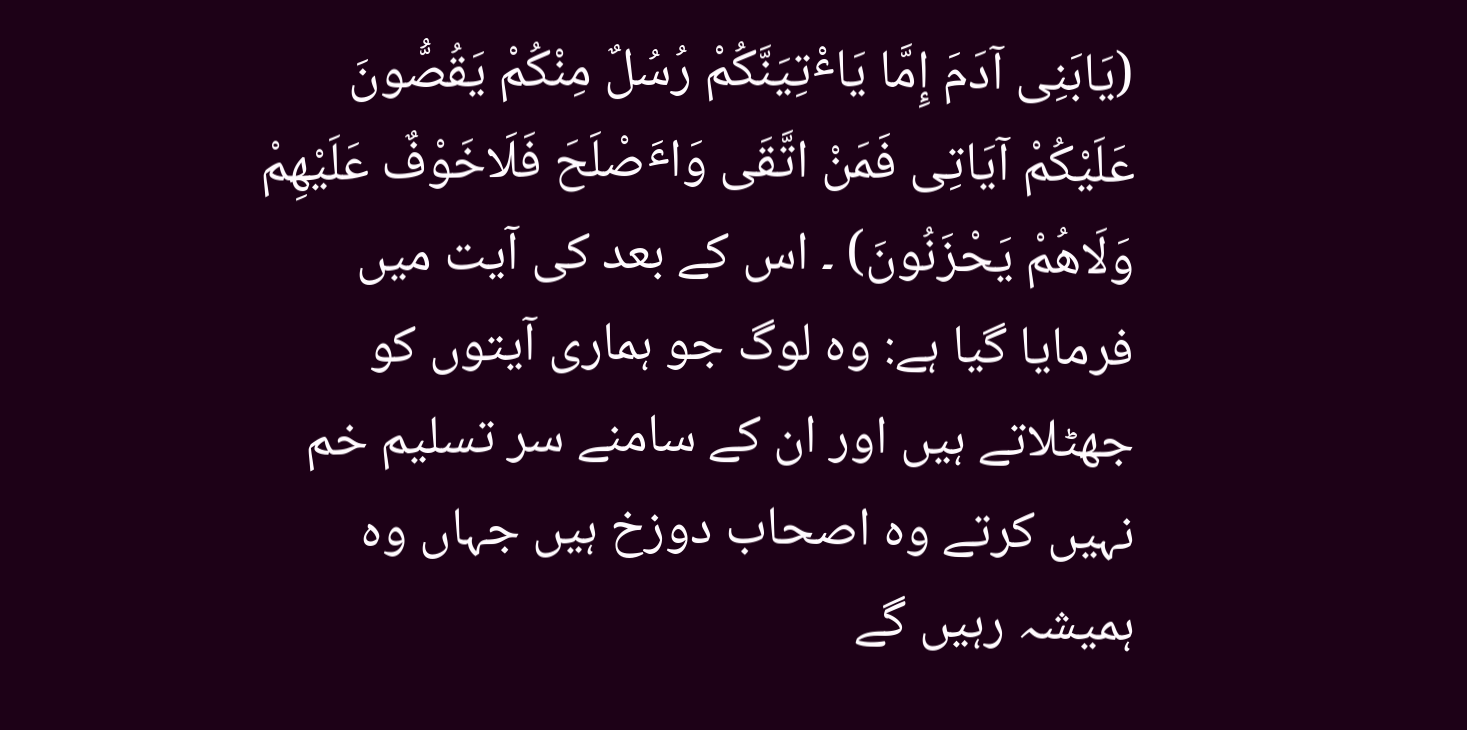(یَابَنِی آدَمَ إِمَّا یَاٴْتِیَنَّکُمْ رُسُلٌ مِنْکُمْ یَقُصُّونَ عَلَیْکُمْ آیَاتِی فَمَنْ اتَّقَی وَاٴَصْلَحَ فَلَاخَوْفٌ عَلَیْھِمْ وَلَاھُمْ یَحْزَنُونَ) ۔ اس کے بعد کی آیت میں فرمایا گیا ہے: وہ لوگ جو ہماری آیتوں کو جھٹلاتے ہیں اور ان کے سامنے سر تسلیم خم نہیں کرتے وہ اصحاب دوزخ ہیں جہاں وہ ہمیشہ رہیں گے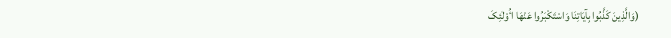(وَالَّذِینَ کَذَّبُوا بِآیَاتِنَا وَاسْتَکْبَرُوا عَنْھَا اٴُوْلٰئِکَ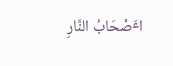اٴَصْحَابُ النَّارِ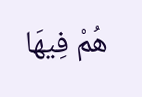ھُمْ فِیھَا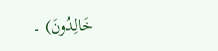خَالِدُونَ) ۔